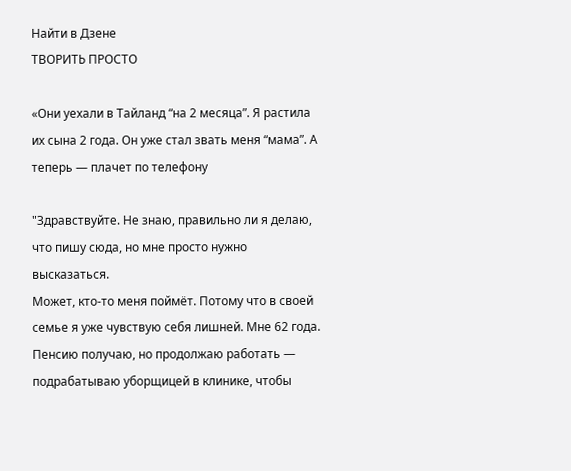Найти в Дзене
ТВОРИТЬ ПРОСТО

«Они уехали в Тайланд “на 2 месяца”. Я растила их сына 2 года. Он уже стал звать меня “мама”. А теперь — плачет по телефону

"Здравствуйте. Не знаю, правильно ли я делаю, что пишу сюда, но мне просто нужно высказаться.
Может, кто-то меня поймёт. Потому что в своей семье я уже чувствую себя лишней. Мне 62 года. Пенсию получаю, но продолжаю работать — подрабатываю уборщицей в клинике, чтобы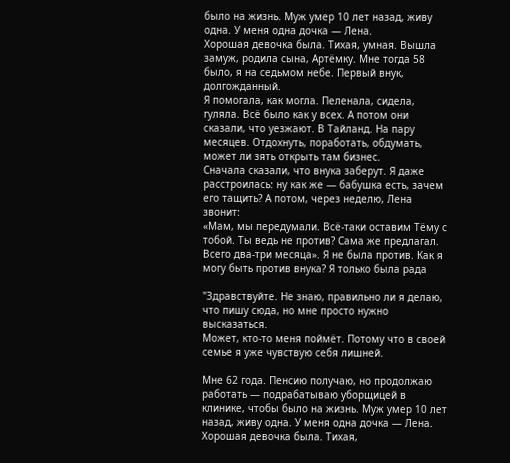было на жизнь. Муж умер 10 лет назад, живу одна. У меня одна дочка — Лена.
Хорошая девочка была. Тихая, умная. Вышла замуж, родила сына, Артёмку. Мне тогда 58 было, я на седьмом небе. Первый внук, долгожданный.
Я помогала, как могла. Пеленала, сидела, гуляла. Всё было как у всех. А потом они сказали, что уезжают. В Тайланд. На пару месяцев. Отдохнуть, поработать, обдумать, может ли зять открыть там бизнес.
Сначала сказали, что внука заберут. Я даже расстроилась: ну как же — бабушка есть, зачем его тащить? А потом, через неделю, Лена звонит:
«Мам, мы передумали. Всё-таки оставим Тёму с тобой. Ты ведь не против? Сама же предлагал. Всего два-три месяца». Я не была против. Как я могу быть против внука? Я только была рада

"Здравствуйте. Не знаю, правильно ли я делаю, что пишу сюда, но мне просто нужно высказаться.
Может, кто-то меня поймёт. Потому что в своей семье я уже чувствую себя лишней.

Мне 62 года. Пенсию получаю, но продолжаю работать — подрабатываю уборщицей в клинике, чтобы было на жизнь. Муж умер 10 лет назад, живу одна. У меня одна дочка — Лена.
Хорошая девочка была. Тихая,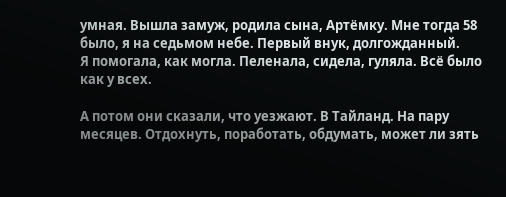умная. Вышла замуж, родила сына, Артёмку. Мне тогда 58 было, я на седьмом небе. Первый внук, долгожданный.
Я помогала, как могла. Пеленала, сидела, гуляла. Всё было как у всех.

А потом они сказали, что уезжают. В Тайланд. На пару месяцев. Отдохнуть, поработать, обдумать, может ли зять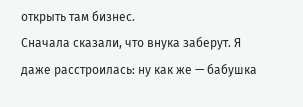открыть там бизнес.
Сначала сказали, что внука заберут. Я даже расстроилась: ну как же — бабушка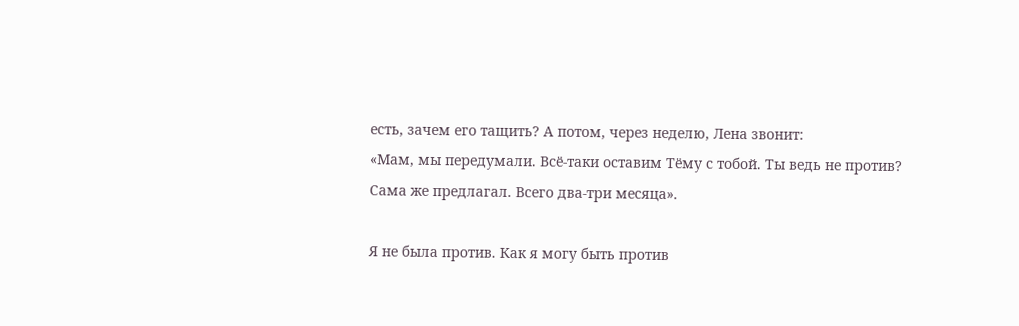есть, зачем его тащить? А потом, через неделю, Лена звонит:
«Мам, мы передумали. Всё-таки оставим Тёму с тобой. Ты ведь не против? Сама же предлагал. Всего два-три месяца».

Я не была против. Как я могу быть против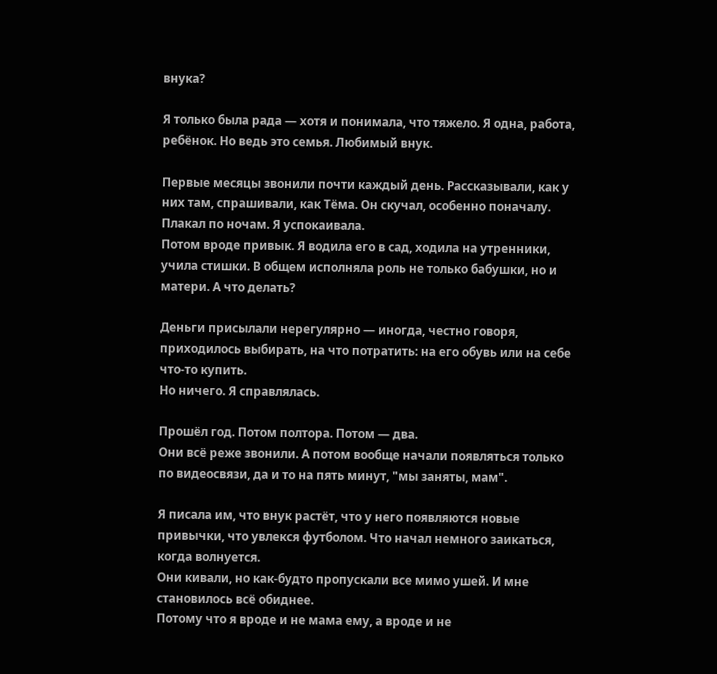внука?

Я только была рада — хотя и понимала, что тяжело. Я одна, работа, ребёнок. Но ведь это семья. Любимый внук.

Первые месяцы звонили почти каждый день. Рассказывали, как у них там, спрашивали, как Тёма. Он скучал, особенно поначалу. Плакал по ночам. Я успокаивала.
Потом вроде привык. Я водила его в сад, ходила на утренники, учила стишки. В общем исполняла роль не только бабушки, но и матери. А что делать?

Деньги присылали нерегулярно — иногда, честно говоря, приходилось выбирать, на что потратить: на его обувь или на себе что-то купить.
Но ничего. Я справлялась.

Прошёл год. Потом полтора. Потом — два.
Они всё реже звонили. А потом вообще начали появляться только по видеосвязи, да и то на пять минут, "мы заняты, мам".

Я писала им, что внук растёт, что у него появляются новые привычки, что увлекся футболом. Что начал немного заикаться, когда волнуется.
Они кивали, но как-будто пропускали все мимо ушей. И мне становилось всё обиднее.
Потому что я вроде и не мама ему, а вроде и не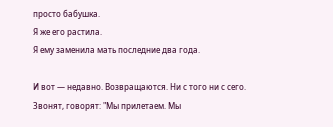просто бабушка.
Я же его растила.
Я ему заменила мать последние два года.

И вот — недавно. Возвращаются. Ни с того ни с сего.
Звонят, говорят: "Мы прилетаем. Мы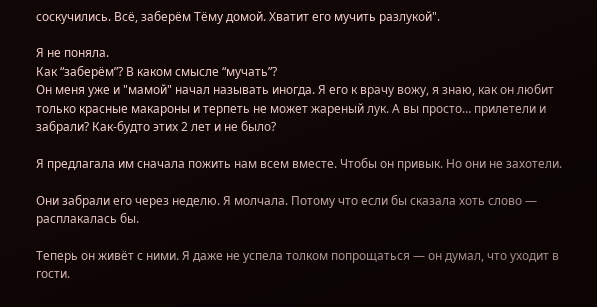соскучились. Всё, заберём Тёму домой. Хватит его мучить разлукой".

Я не поняла.
Как “заберём”? В каком смысле “мучать”?
Он меня уже и "мамой" начал называть иногда. Я его к врачу вожу, я знаю, как он любит только красные макароны и терпеть не может жареный лук. А вы просто… прилетели и забрали? Как-будто этих 2 лет и не было?

Я предлагала им сначала пожить нам всем вместе. Чтобы он привык. Но они не захотели.

Они забрали его через неделю. Я молчала. Потому что если бы сказала хоть слово — расплакалась бы.

Теперь он живёт с ними. Я даже не успела толком попрощаться — он думал, что уходит в гости.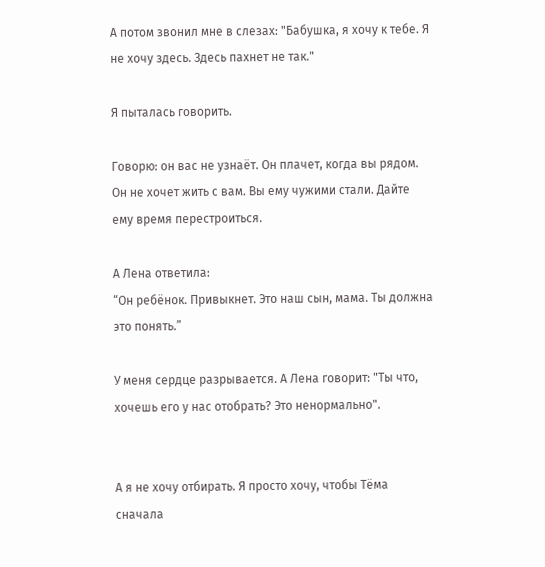А потом звонил мне в слезах: "Бабушка, я хочу к тебе. Я не хочу здесь. Здесь пахнет не так."

Я пыталась говорить.

Говорю: он вас не узнаёт. Он плачет, когда вы рядом. Он не хочет жить с вам. Вы ему чужими стали. Дайте ему время перестроиться.

А Лена ответила:
“Он ребёнок. Привыкнет. Это наш сын, мама. Ты должна это понять.”

У меня сердце разрывается. А Лена говорит: "Ты что, хочешь его у нас отобрать? Это ненормально".


А я не хочу отбирать. Я просто хочу, чтобы Тёма сначала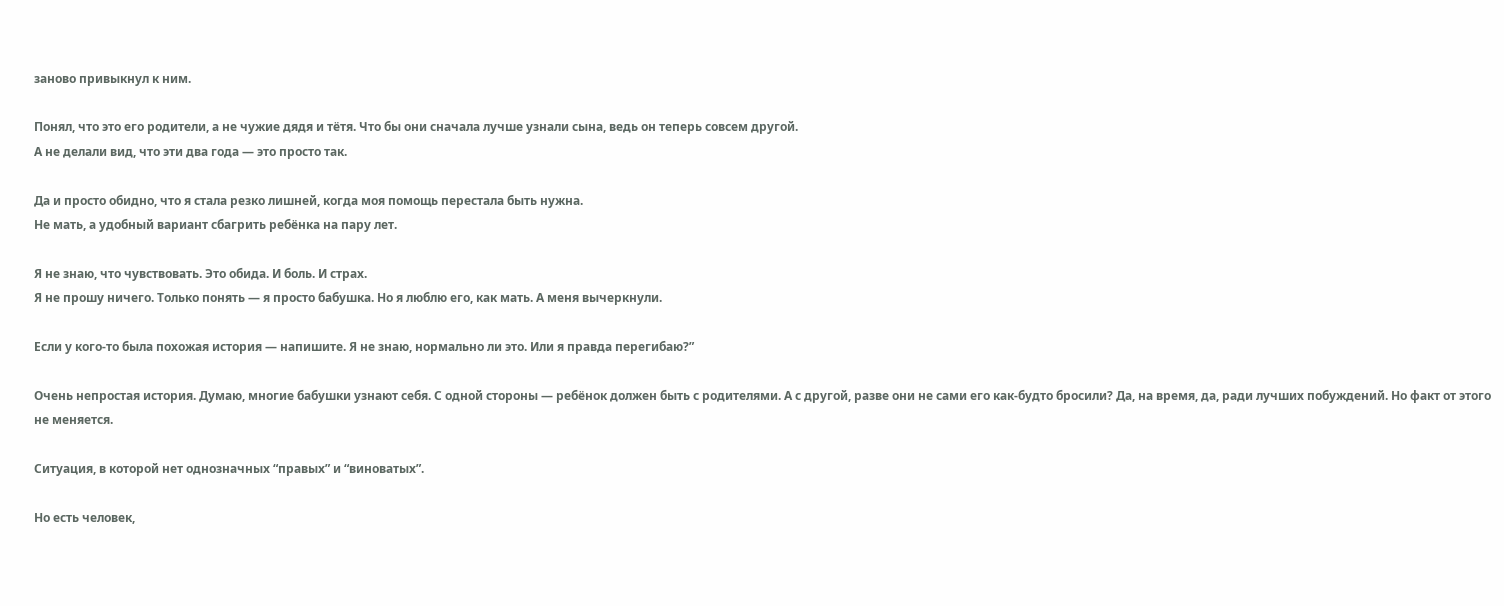заново привыкнул к ним.

Понял, что это его родители, а не чужие дядя и тётя. Что бы они сначала лучше узнали сына, ведь он теперь совсем другой.
А не делали вид, что эти два года — это просто так.

Да и просто обидно, что я стала резко лишней, когда моя помощь перестала быть нужна.
Не мать, а удобный вариант сбагрить ребёнка на пару лет.

Я не знаю, что чувствовать. Это обида. И боль. И страх.
Я не прошу ничего. Только понять — я просто бабушка. Но я люблю его, как мать. А меня вычеркнули.

Если у кого-то была похожая история — напишите. Я не знаю, нормально ли это. Или я правда перегибаю?”

Очень непростая история. Думаю, многие бабушки узнают себя. С одной стороны — ребёнок должен быть с родителями. А с другой, разве они не сами его как-будто бросили? Да, на время, да, ради лучших побуждений. Но факт от этого не меняется.

Ситуация, в которой нет однозначных “правых” и “виноватых”.

Но есть человек,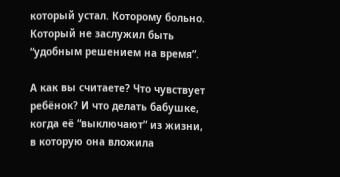который устал. Которому больно. Который не заслужил быть “удобным решением на время”.

А как вы считаете? Что чувствует ребёнок? И что делать бабушке, когда её “выключают” из жизни, в которую она вложила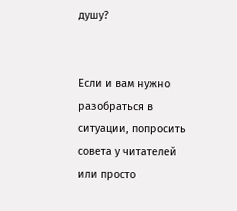душу?


Если и вам нужно разобраться в ситуации, попросить совета у читателей или просто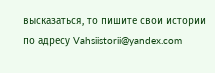высказаться, то пишите свои истории по адресу Vahsiistorii@yandex.com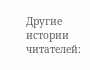Другие истории читателей: